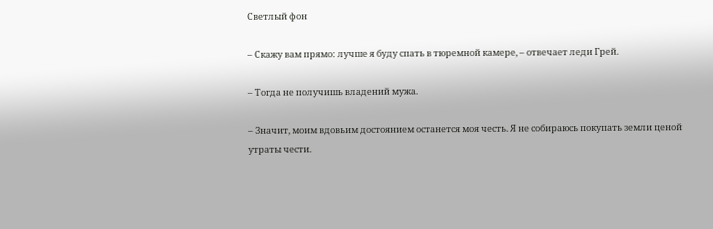Светлый фон

– Скажу вам прямо: лучше я буду спать в тюремной камере, – отвечает леди Грей.

– Тогда не получишь владений мужа.

– Значит, моим вдовьим достоянием останется моя честь. Я не собираюсь покупать земли ценой утраты чести.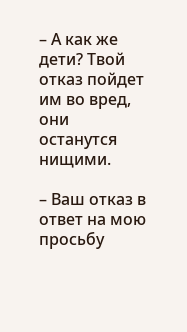– А как же дети? Твой отказ пойдет им во вред, они останутся нищими.

– Ваш отказ в ответ на мою просьбу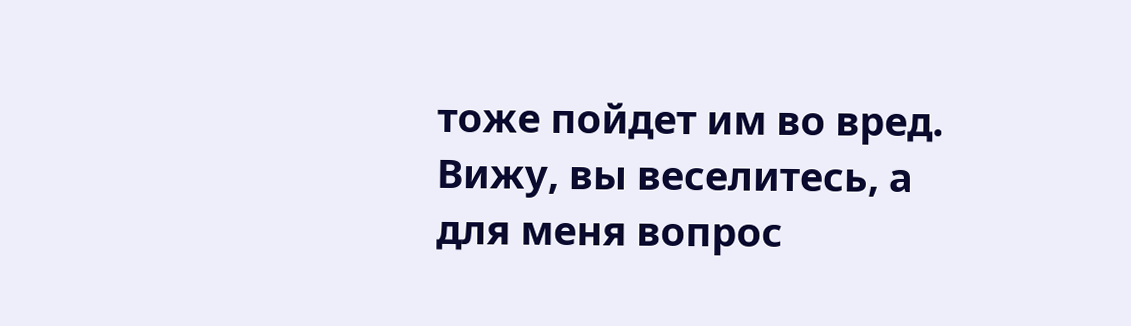тоже пойдет им во вред. Вижу, вы веселитесь, а для меня вопрос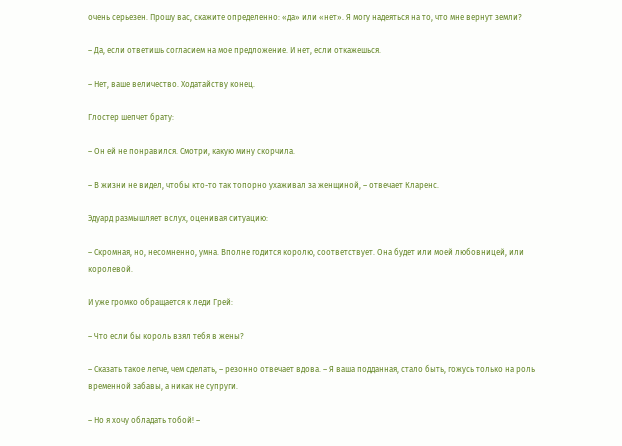очень серьезен. Прошу вас, скажите определенно: «да» или «нет». Я могу надеяться на то, что мне вернут земли?

– Да, если ответишь согласием на мое предложение. И нет, если откажешься.

– Нет, ваше величество. Ходатайству конец.

Глостер шепчет брату:

– Он ей не понравился. Смотри, какую мину скорчила.

– В жизни не видел, чтобы кто-то так топорно ухаживал за женщиной, – отвечает Кларенс.

Эдуард размышляет вслух, оценивая ситуацию:

– Скромная, но, несомненно, умна. Вполне годится королю, соответствует. Она будет или моей любовницей, или королевой.

И уже громко обращается к леди Грей:

– Что если бы король взял тебя в жены?

– Сказать такое легче, чем сделать, – резонно отвечает вдова. – Я ваша подданная, стало быть, гожусь только на роль временной забавы, а никак не супруги.

– Но я хочу обладать тобой! –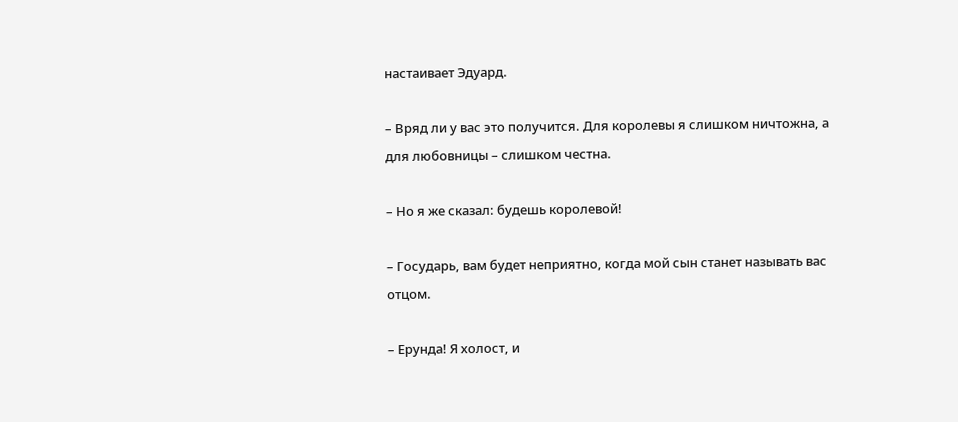настаивает Эдуард.

– Вряд ли у вас это получится. Для королевы я слишком ничтожна, а для любовницы – слишком честна.

– Но я же сказал: будешь королевой!

– Государь, вам будет неприятно, когда мой сын станет называть вас отцом.

– Ерунда! Я холост, и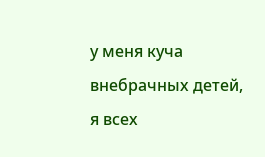у меня куча внебрачных детей, я всех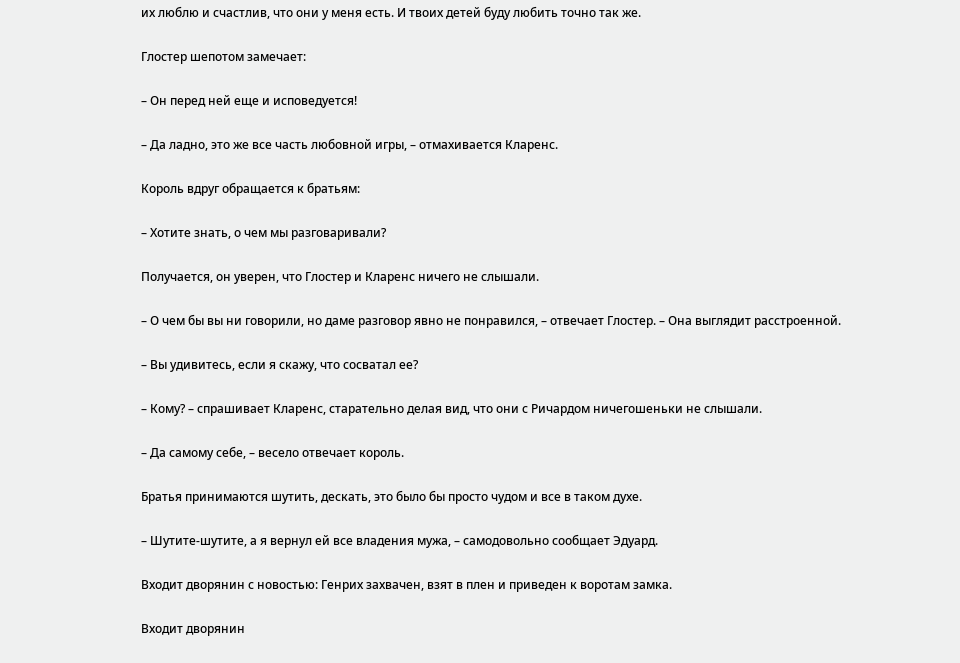их люблю и счастлив, что они у меня есть. И твоих детей буду любить точно так же.

Глостер шепотом замечает:

– Он перед ней еще и исповедуется!

– Да ладно, это же все часть любовной игры, – отмахивается Кларенс.

Король вдруг обращается к братьям:

– Хотите знать, о чем мы разговаривали?

Получается, он уверен, что Глостер и Кларенс ничего не слышали.

– О чем бы вы ни говорили, но даме разговор явно не понравился, – отвечает Глостер. – Она выглядит расстроенной.

– Вы удивитесь, если я скажу, что сосватал ее?

– Кому? – спрашивает Кларенс, старательно делая вид, что они с Ричардом ничегошеньки не слышали.

– Да самому себе, – весело отвечает король.

Братья принимаются шутить, дескать, это было бы просто чудом и все в таком духе.

– Шутите-шутите, а я вернул ей все владения мужа, – самодовольно сообщает Эдуард.

Входит дворянин с новостью: Генрих захвачен, взят в плен и приведен к воротам замка.

Входит дворянин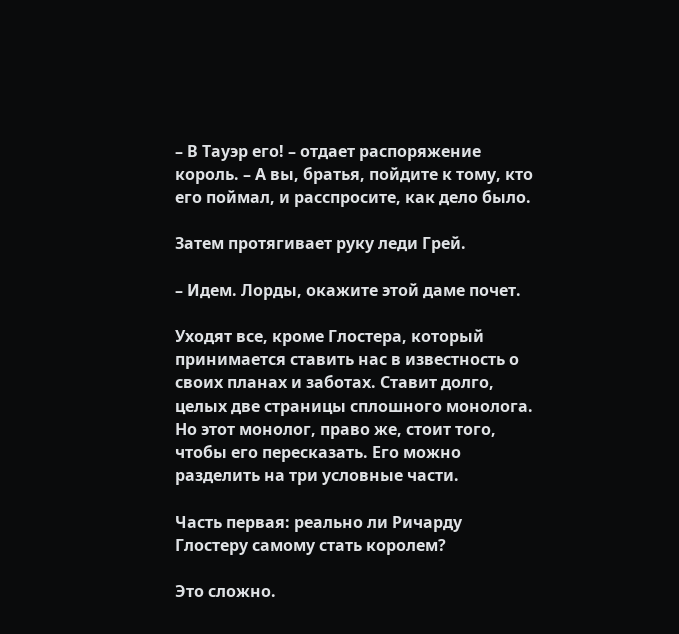– В Тауэр его! – отдает распоряжение король. – А вы, братья, пойдите к тому, кто его поймал, и расспросите, как дело было.

Затем протягивает руку леди Грей.

– Идем. Лорды, окажите этой даме почет.

Уходят все, кроме Глостера, который принимается ставить нас в известность о своих планах и заботах. Ставит долго, целых две страницы сплошного монолога. Но этот монолог, право же, стоит того, чтобы его пересказать. Его можно разделить на три условные части.

Часть первая: реально ли Ричарду Глостеру самому стать королем?

Это сложно.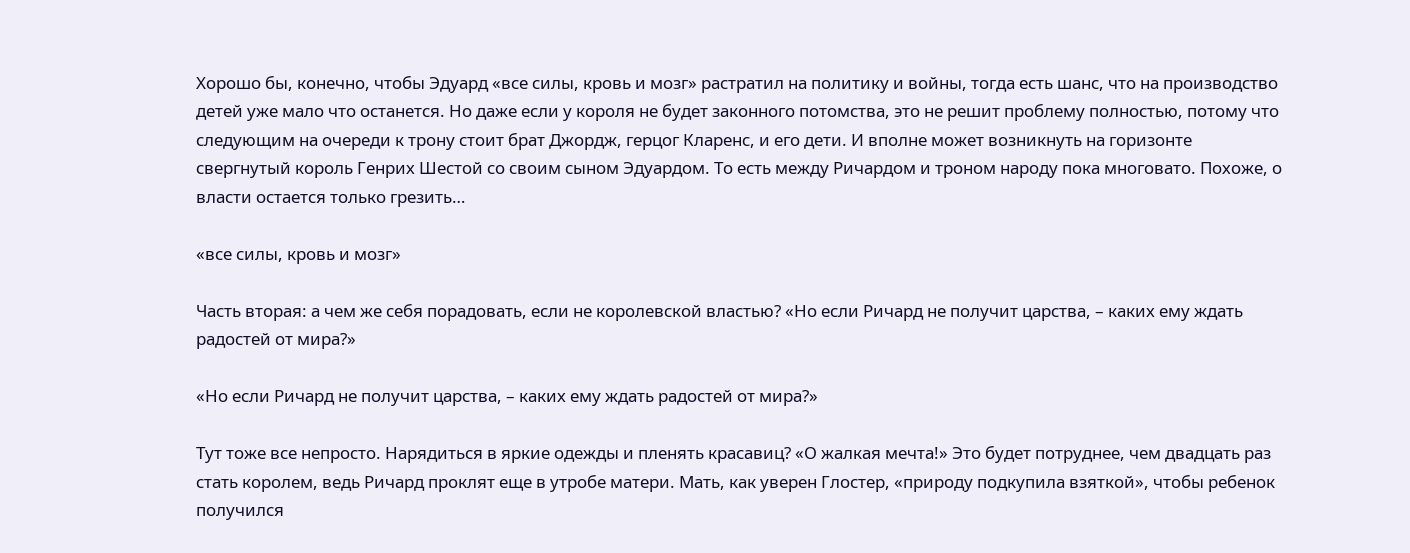Хорошо бы, конечно, чтобы Эдуард «все силы, кровь и мозг» растратил на политику и войны, тогда есть шанс, что на производство детей уже мало что останется. Но даже если у короля не будет законного потомства, это не решит проблему полностью, потому что следующим на очереди к трону стоит брат Джордж, герцог Кларенс, и его дети. И вполне может возникнуть на горизонте свергнутый король Генрих Шестой со своим сыном Эдуардом. То есть между Ричардом и троном народу пока многовато. Похоже, о власти остается только грезить…

«все силы, кровь и мозг»

Часть вторая: а чем же себя порадовать, если не королевской властью? «Но если Ричард не получит царства, – каких ему ждать радостей от мира?»

«Но если Ричард не получит царства, – каких ему ждать радостей от мира?»

Тут тоже все непросто. Нарядиться в яркие одежды и пленять красавиц? «О жалкая мечта!» Это будет потруднее, чем двадцать раз стать королем, ведь Ричард проклят еще в утробе матери. Мать, как уверен Глостер, «природу подкупила взяткой», чтобы ребенок получился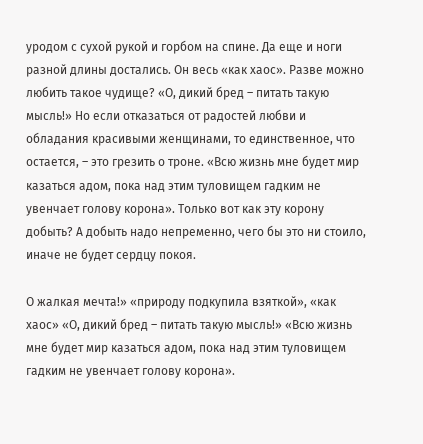уродом с сухой рукой и горбом на спине. Да еще и ноги разной длины достались. Он весь «как хаос». Разве можно любить такое чудище? «О, дикий бред – питать такую мысль!» Но если отказаться от радостей любви и обладания красивыми женщинами, то единственное, что остается, – это грезить о троне. «Всю жизнь мне будет мир казаться адом, пока над этим туловищем гадким не увенчает голову корона». Только вот как эту корону добыть? А добыть надо непременно, чего бы это ни стоило, иначе не будет сердцу покоя.

О жалкая мечта!» «природу подкупила взяткой», «как хаос» «О, дикий бред – питать такую мысль!» «Всю жизнь мне будет мир казаться адом, пока над этим туловищем гадким не увенчает голову корона».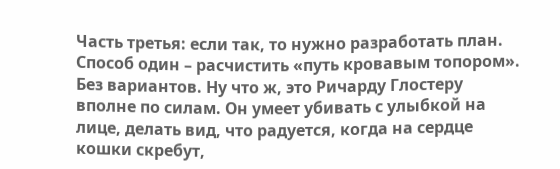Часть третья: если так, то нужно разработать план. Способ один – расчистить «путь кровавым топором». Без вариантов. Ну что ж, это Ричарду Глостеру вполне по силам. Он умеет убивать с улыбкой на лице, делать вид, что радуется, когда на сердце кошки скребут,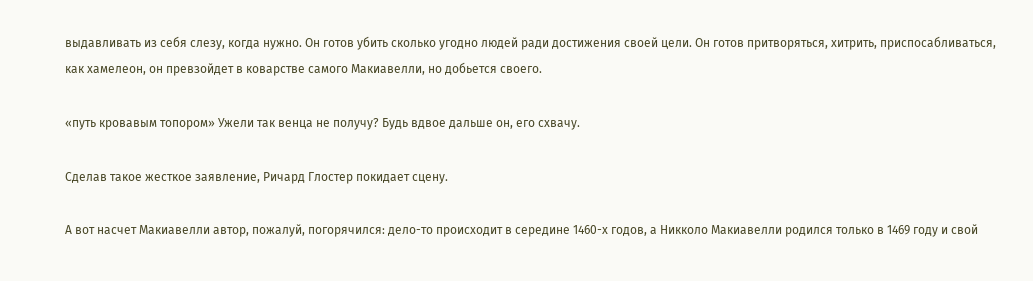выдавливать из себя слезу, когда нужно. Он готов убить сколько угодно людей ради достижения своей цели. Он готов притворяться, хитрить, приспосабливаться, как хамелеон, он превзойдет в коварстве самого Макиавелли, но добьется своего.

«путь кровавым топором» Ужели так венца не получу? Будь вдвое дальше он, его схвачу.

Сделав такое жесткое заявление, Ричард Глостер покидает сцену.

А вот насчет Макиавелли автор, пожалуй, погорячился: дело-то происходит в середине 1460-х годов, а Никколо Макиавелли родился только в 1469 году и свой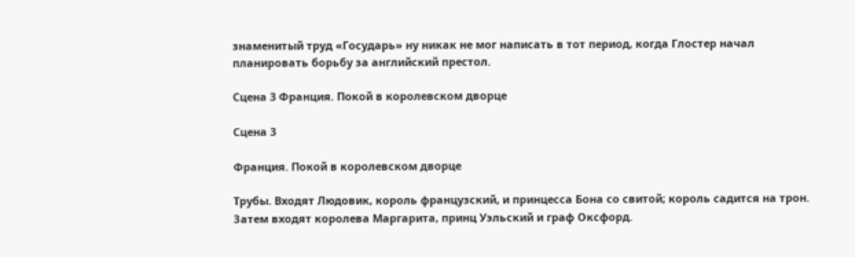знаменитый труд «Государь» ну никак не мог написать в тот период, когда Глостер начал планировать борьбу за английский престол.

Сцена 3 Франция. Покой в королевском дворце

Сцена 3

Франция. Покой в королевском дворце

Трубы. Входят Людовик, король французский, и принцесса Бона со свитой; король садится на трон. Затем входят королева Маргарита, принц Уэльский и граф Оксфорд.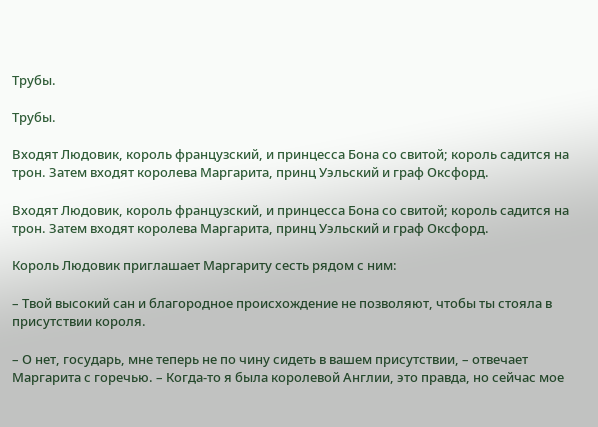Трубы.

Трубы.

Входят Людовик, король французский, и принцесса Бона со свитой; король садится на трон. Затем входят королева Маргарита, принц Уэльский и граф Оксфорд.

Входят Людовик, король французский, и принцесса Бона со свитой; король садится на трон. Затем входят королева Маргарита, принц Уэльский и граф Оксфорд.

Король Людовик приглашает Маргариту сесть рядом с ним:

– Твой высокий сан и благородное происхождение не позволяют, чтобы ты стояла в присутствии короля.

– О нет, государь, мне теперь не по чину сидеть в вашем присутствии, – отвечает Маргарита с горечью. – Когда-то я была королевой Англии, это правда, но сейчас мое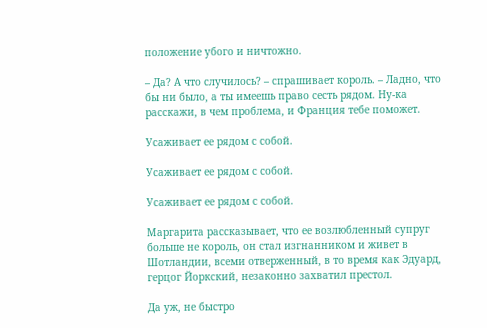положение убого и ничтожно.

– Да? А что случилось? – спрашивает король. – Ладно, что бы ни было, а ты имеешь право сесть рядом. Ну-ка расскажи, в чем проблема, и Франция тебе поможет.

Усаживает ее рядом с собой.

Усаживает ее рядом с собой.

Усаживает ее рядом с собой.

Маргарита рассказывает, что ее возлюбленный супруг больше не король, он стал изгнанником и живет в Шотландии, всеми отверженный, в то время как Эдуард, герцог Йоркский, незаконно захватил престол.

Да уж, не быстро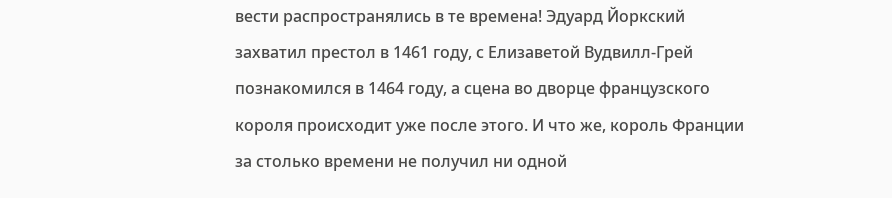вести распространялись в те времена! Эдуард Йоркский захватил престол в 1461 году, с Елизаветой Вудвилл-Грей познакомился в 1464 году, а сцена во дворце французского короля происходит уже после этого. И что же, король Франции за столько времени не получил ни одной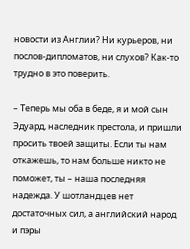новости из Англии? Ни курьеров, ни послов-дипломатов, ни слухов? Как-то трудно в это поверить.

– Теперь мы оба в беде, я и мой сын Эдуард, наследник престола, и пришли просить твоей защиты. Если ты нам откажешь, то нам больше никто не поможет, ты – наша последняя надежда. У шотландцев нет достаточных сил, а английский народ и пэры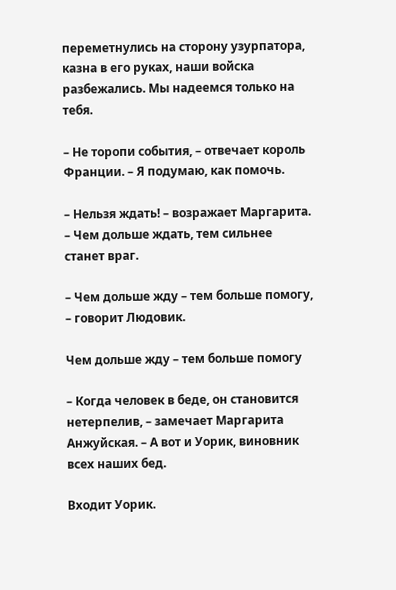переметнулись на сторону узурпатора, казна в его руках, наши войска разбежались. Мы надеемся только на тебя.

– Не торопи события, – отвечает король Франции. – Я подумаю, как помочь.

– Нельзя ждать! – возражает Маргарита. – Чем дольше ждать, тем сильнее станет враг.

– Чем дольше жду – тем больше помогу, – говорит Людовик.

Чем дольше жду – тем больше помогу

– Когда человек в беде, он становится нетерпелив, – замечает Маргарита Анжуйская. – А вот и Уорик, виновник всех наших бед.

Входит Уорик.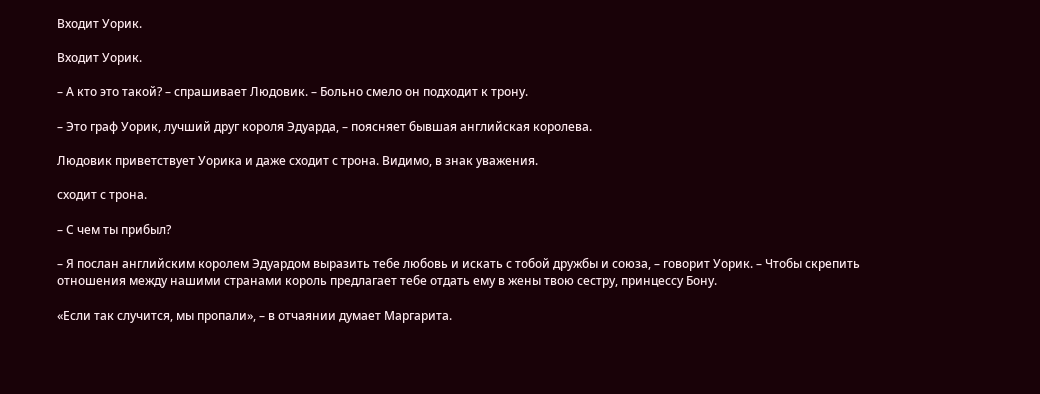Входит Уорик.

Входит Уорик.

– А кто это такой? – спрашивает Людовик. – Больно смело он подходит к трону.

– Это граф Уорик, лучший друг короля Эдуарда, – поясняет бывшая английская королева.

Людовик приветствует Уорика и даже сходит с трона. Видимо, в знак уважения.

сходит с трона.

– С чем ты прибыл?

– Я послан английским королем Эдуардом выразить тебе любовь и искать с тобой дружбы и союза, – говорит Уорик. – Чтобы скрепить отношения между нашими странами король предлагает тебе отдать ему в жены твою сестру, принцессу Бону.

«Если так случится, мы пропали», – в отчаянии думает Маргарита.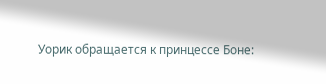Уорик обращается к принцессе Боне: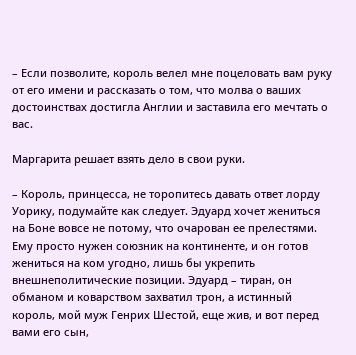– Если позволите, король велел мне поцеловать вам руку от его имени и рассказать о том, что молва о ваших достоинствах достигла Англии и заставила его мечтать о вас.

Маргарита решает взять дело в свои руки.

– Король, принцесса, не торопитесь давать ответ лорду Уорику, подумайте как следует. Эдуард хочет жениться на Боне вовсе не потому, что очарован ее прелестями. Ему просто нужен союзник на континенте, и он готов жениться на ком угодно, лишь бы укрепить внешнеполитические позиции. Эдуард – тиран, он обманом и коварством захватил трон, а истинный король, мой муж Генрих Шестой, еще жив, и вот перед вами его сын,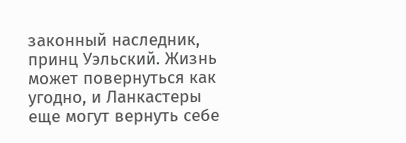законный наследник, принц Уэльский. Жизнь может повернуться как угодно, и Ланкастеры еще могут вернуть себе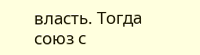власть. Тогда союз с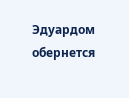Эдуардом обернется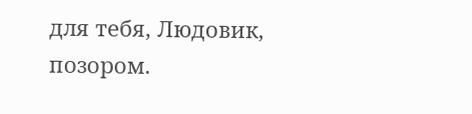для тебя, Людовик, позором.